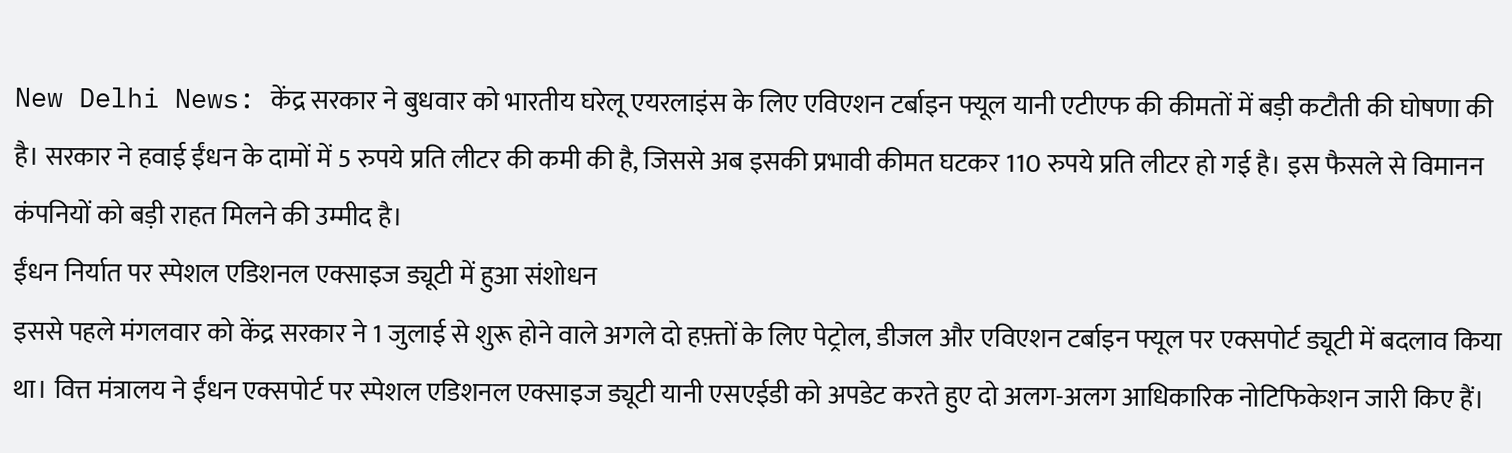New Delhi News: केंद्र सरकार ने बुधवार को भारतीय घरेलू एयरलाइंस के लिए एविएशन टर्बाइन फ्यूल यानी एटीएफ की कीमतों में बड़ी कटौती की घोषणा की है। सरकार ने हवाई ईंधन के दामों में 5 रुपये प्रति लीटर की कमी की है, जिससे अब इसकी प्रभावी कीमत घटकर 110 रुपये प्रति लीटर हो गई है। इस फैसले से विमानन कंपनियों को बड़ी राहत मिलने की उम्मीद है।
ईंधन निर्यात पर स्पेशल एडिशनल एक्साइज ड्यूटी में हुआ संशोधन
इससे पहले मंगलवार को केंद्र सरकार ने 1 जुलाई से शुरू होने वाले अगले दो हफ़्तों के लिए पेट्रोल, डीजल और एविएशन टर्बाइन फ्यूल पर एक्सपोर्ट ड्यूटी में बदलाव किया था। वित्त मंत्रालय ने ईंधन एक्सपोर्ट पर स्पेशल एडिशनल एक्साइज ड्यूटी यानी एसएईडी को अपडेट करते हुए दो अलग-अलग आधिकारिक नोटिफिकेशन जारी किए हैं।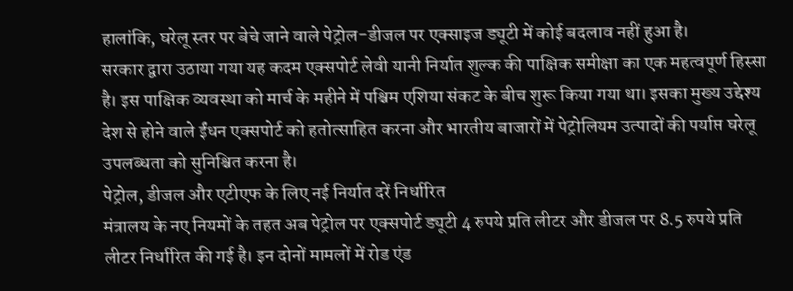हालांकि, घरेलू स्तर पर बेचे जाने वाले पेट्रोल-डीजल पर एक्साइज ड्यूटी में कोई बदलाव नहीं हुआ है।
सरकार द्वारा उठाया गया यह कदम एक्सपोर्ट लेवी यानी निर्यात शुल्क की पाक्षिक समीक्षा का एक महत्वपूर्ण हिस्सा है। इस पाक्षिक व्यवस्था को मार्च के महीने में पश्चिम एशिया संकट के बीच शुरू किया गया था। इसका मुख्य उद्देश्य देश से होने वाले ईंधन एक्सपोर्ट को हतोत्साहित करना और भारतीय बाजारों में पेट्रोलियम उत्पादों की पर्याप्त घरेलू उपलब्धता को सुनिश्चित करना है।
पेट्रोल, डीजल और एटीएफ के लिए नई निर्यात दरें निर्धारित
मंत्रालय के नए नियमों के तहत अब पेट्रोल पर एक्सपोर्ट ड्यूटी 4 रुपये प्रति लीटर और डीजल पर 8.5 रुपये प्रति लीटर निर्धारित की गई है। इन दोनों मामलों में रोड एंड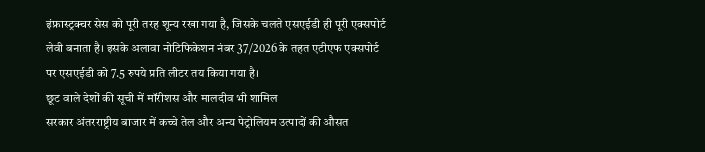इंफ्रास्ट्रक्चर सेस को पूरी तरह शून्य रखा गया है, जिसके चलते एसएईडी ही पूरी एक्सपोर्ट लेवी बनाता है। इसके अलावा नोटिफिकेशन नंबर 37/2026 के तहत एटीएफ एक्सपोर्ट पर एसएईडी को 7.5 रुपये प्रति लीटर तय किया गया है।
छूट वाले देशों की सूची में मॉरीशस और मालदीव भी शामिल
सरकार अंतरराष्ट्रीय बाजार में कच्चे तेल और अन्य पेट्रोलियम उत्पादों की औसत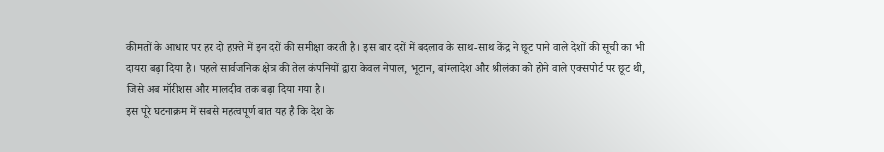कीमतों के आधार पर हर दो हफ़्ते में इन दरों की समीक्षा करती है। इस बार दरों में बदलाव के साथ-साथ केंद्र ने छूट पाने वाले देशों की सूची का भी दायरा बढ़ा दिया है। पहले सार्वजनिक क्षेत्र की तेल कंपनियों द्वारा केवल नेपाल, भूटान, बांग्लादेश और श्रीलंका को होने वाले एक्सपोर्ट पर छूट थी, जिसे अब मॉरीशस और मालदीव तक बढ़ा दिया गया है।
इस पूरे घटनाक्रम में सबसे महत्वपूर्ण बात यह है कि देश के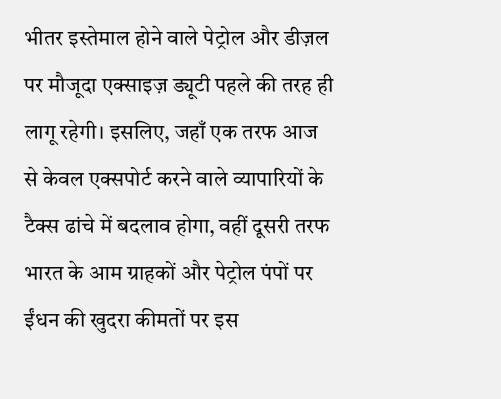भीतर इस्तेमाल होने वाले पेट्रोल और डीज़ल पर मौजूदा एक्साइज़ ड्यूटी पहले की तरह ही लागू रहेगी। इसलिए, जहाँ एक तरफ आज से केवल एक्सपोर्ट करने वाले व्यापारियों के टैक्स ढांचे में बदलाव होगा, वहीं दूसरी तरफ भारत के आम ग्राहकों और पेट्रोल पंपों पर ईंधन की खुदरा कीमतों पर इस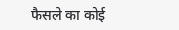फैसले का कोई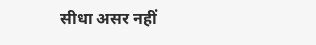सीधा असर नहीं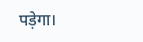पड़ेगा।